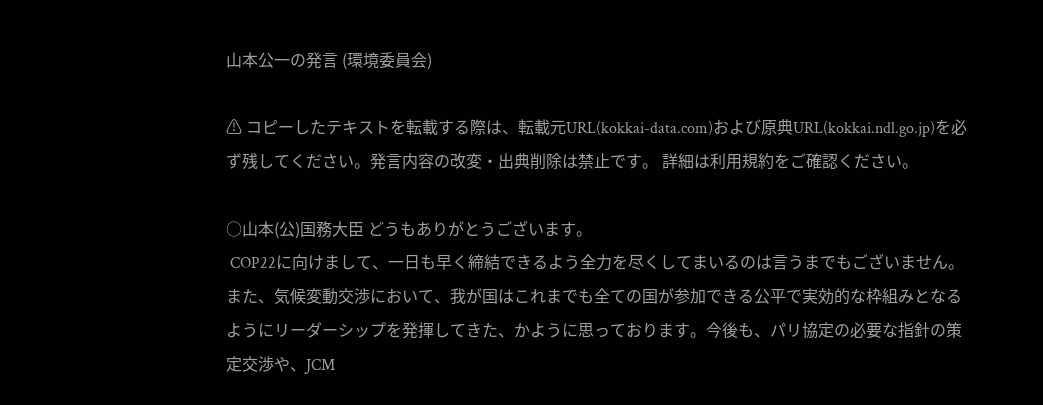山本公一の発言 (環境委員会)

⚠ コピーしたテキストを転載する際は、転載元URL(kokkai-data.com)および原典URL(kokkai.ndl.go.jp)を必ず残してください。発言内容の改変・出典削除は禁止です。 詳細は利用規約をご確認ください。

○山本(公)国務大臣 どうもありがとうございます。
 COP22に向けまして、一日も早く締結できるよう全力を尽くしてまいるのは言うまでもございません。また、気候変動交渉において、我が国はこれまでも全ての国が参加できる公平で実効的な枠組みとなるようにリーダーシップを発揮してきた、かように思っております。今後も、パリ協定の必要な指針の策定交渉や、JCM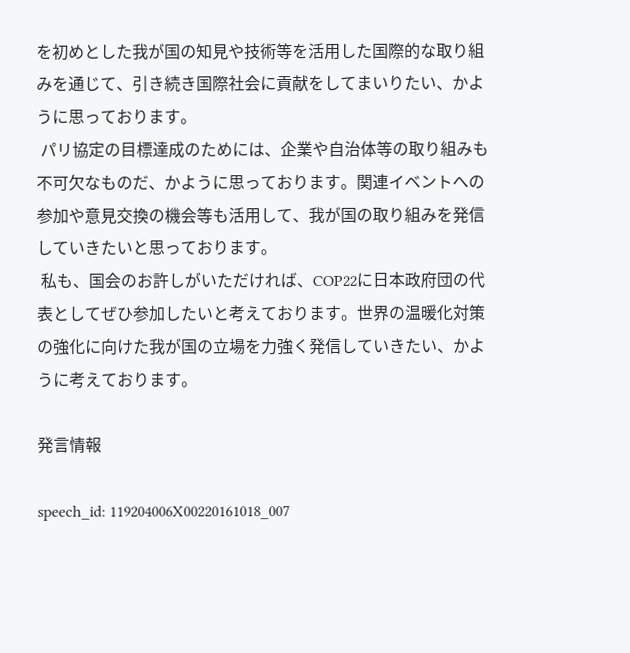を初めとした我が国の知見や技術等を活用した国際的な取り組みを通じて、引き続き国際社会に貢献をしてまいりたい、かように思っております。
 パリ協定の目標達成のためには、企業や自治体等の取り組みも不可欠なものだ、かように思っております。関連イベントへの参加や意見交換の機会等も活用して、我が国の取り組みを発信していきたいと思っております。
 私も、国会のお許しがいただければ、COP22に日本政府団の代表としてぜひ参加したいと考えております。世界の温暖化対策の強化に向けた我が国の立場を力強く発信していきたい、かように考えております。

発言情報

speech_id: 119204006X00220161018_007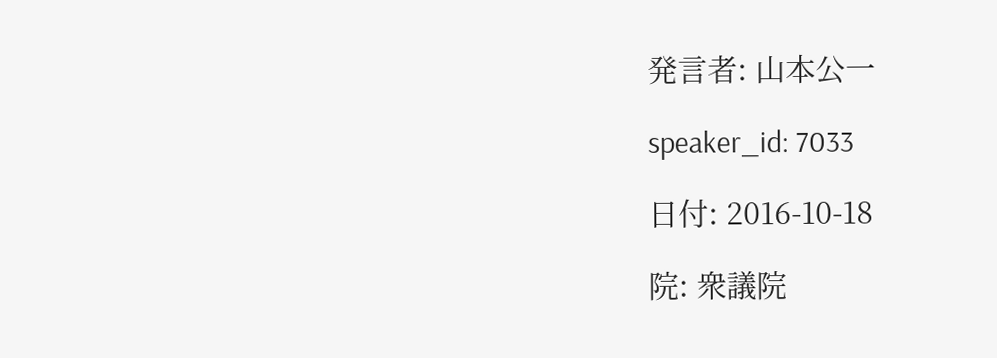発言者: 山本公一

speaker_id: 7033

日付: 2016-10-18

院: 衆議院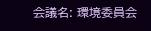会議名: 環境委員会